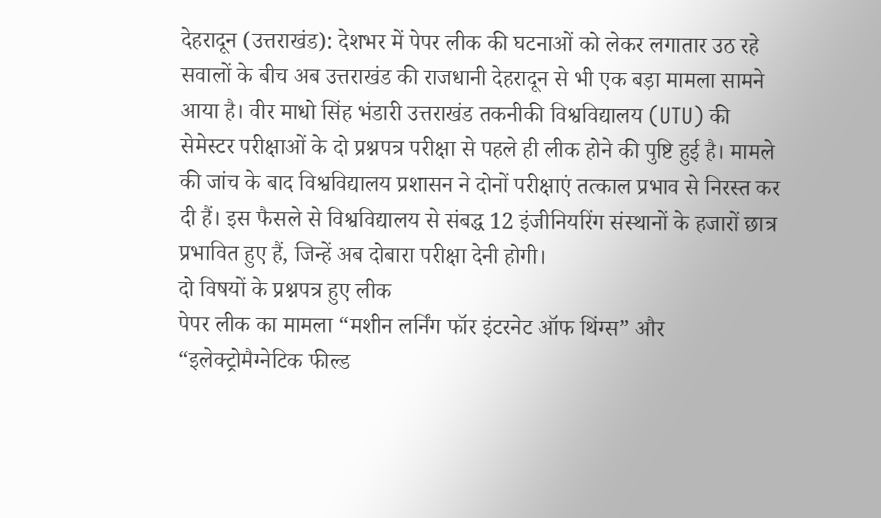देहरादून (उत्तराखंड): देशभर में पेपर लीक की घटनाओं को लेकर लगातार उठ रहे सवालों के बीच अब उत्तराखंड की राजधानी देहरादून से भी एक बड़ा मामला सामने आया है। वीर माधो सिंह भंडारी उत्तराखंड तकनीकी विश्वविद्यालय (UTU) की सेमेस्टर परीक्षाओं के दो प्रश्नपत्र परीक्षा से पहले ही लीक होने की पुष्टि हुई है। मामले की जांच के बाद विश्वविद्यालय प्रशासन ने दोनों परीक्षाएं तत्काल प्रभाव से निरस्त कर दी हैं। इस फैसले से विश्वविद्यालय से संबद्ध 12 इंजीनियरिंग संस्थानों के हजारों छात्र प्रभावित हुए हैं, जिन्हें अब दोबारा परीक्षा देनी होगी।
दो विषयों के प्रश्नपत्र हुए लीक
पेपर लीक का मामला “मशीन लर्निंग फॉर इंटरनेट ऑफ थिंग्स” और “इलेक्ट्रोमैग्नेटिक फील्ड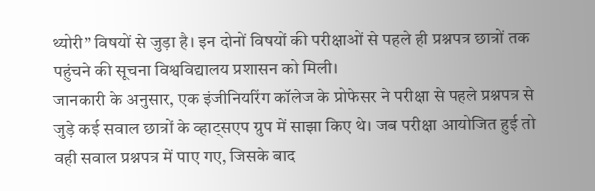थ्योरी” विषयों से जुड़ा है। इन दोनों विषयों की परीक्षाओं से पहले ही प्रश्नपत्र छात्रों तक पहुंचने की सूचना विश्वविद्यालय प्रशासन को मिली।
जानकारी के अनुसार, एक इंजीनियरिंग कॉलेज के प्रोफेसर ने परीक्षा से पहले प्रश्नपत्र से जुड़े कई सवाल छात्रों के व्हाट्सएप ग्रुप में साझा किए थे। जब परीक्षा आयोजित हुई तो वही सवाल प्रश्नपत्र में पाए गए, जिसके बाद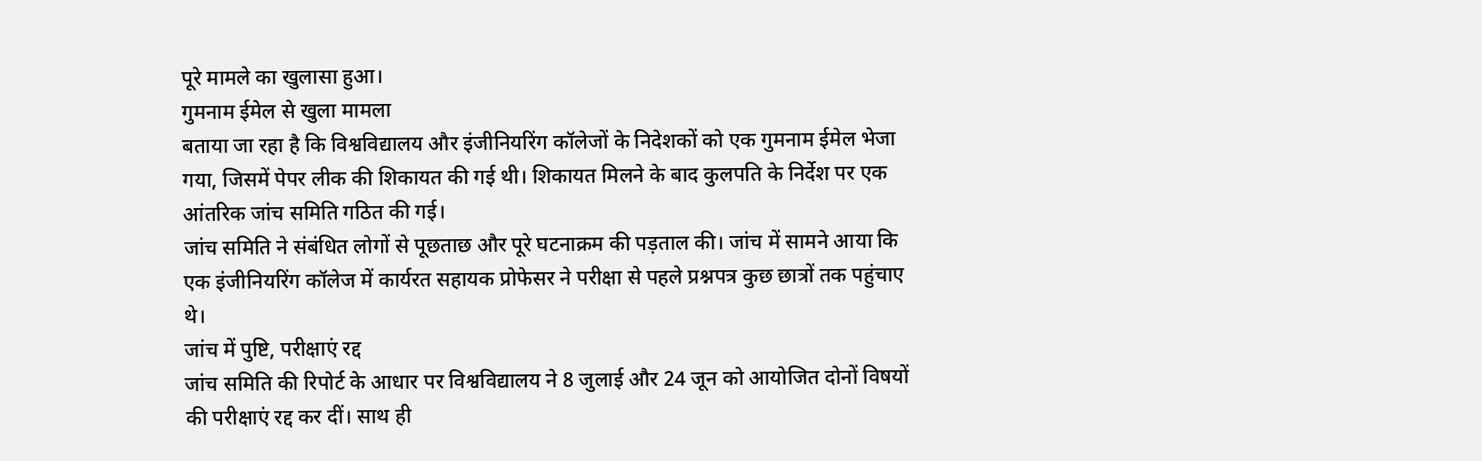पूरे मामले का खुलासा हुआ।
गुमनाम ईमेल से खुला मामला
बताया जा रहा है कि विश्वविद्यालय और इंजीनियरिंग कॉलेजों के निदेशकों को एक गुमनाम ईमेल भेजा गया, जिसमें पेपर लीक की शिकायत की गई थी। शिकायत मिलने के बाद कुलपति के निर्देश पर एक आंतरिक जांच समिति गठित की गई।
जांच समिति ने संबंधित लोगों से पूछताछ और पूरे घटनाक्रम की पड़ताल की। जांच में सामने आया कि एक इंजीनियरिंग कॉलेज में कार्यरत सहायक प्रोफेसर ने परीक्षा से पहले प्रश्नपत्र कुछ छात्रों तक पहुंचाए थे।
जांच में पुष्टि, परीक्षाएं रद्द
जांच समिति की रिपोर्ट के आधार पर विश्वविद्यालय ने 8 जुलाई और 24 जून को आयोजित दोनों विषयों की परीक्षाएं रद्द कर दीं। साथ ही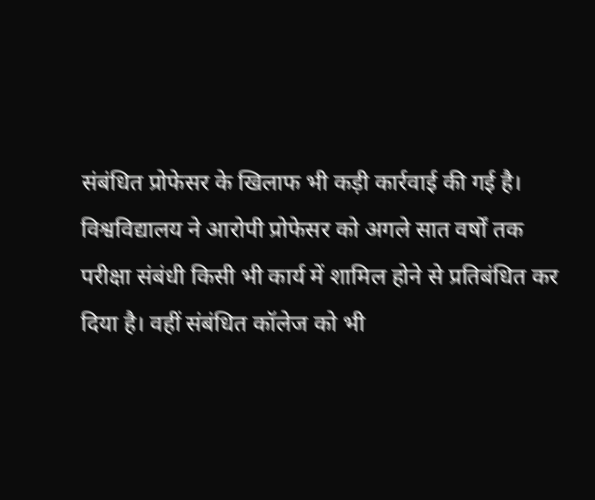संबंधित प्रोफेसर के खिलाफ भी कड़ी कार्रवाई की गई है।
विश्वविद्यालय ने आरोपी प्रोफेसर को अगले सात वर्षों तक परीक्षा संबंधी किसी भी कार्य में शामिल होने से प्रतिबंधित कर दिया है। वहीं संबंधित कॉलेज को भी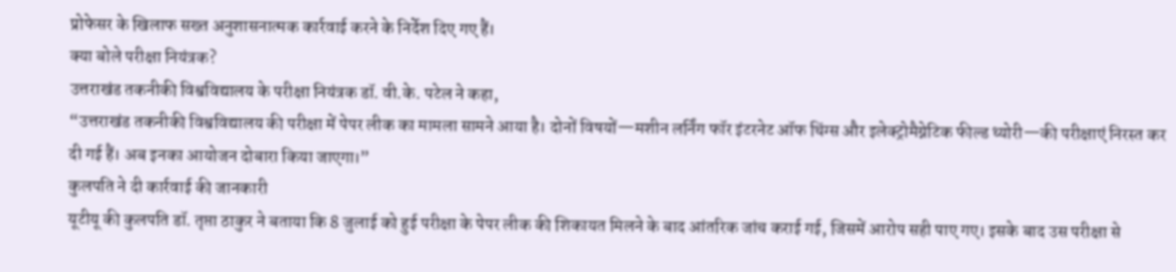प्रोफेसर के खिलाफ सख्त अनुशासनात्मक कार्रवाई करने के निर्देश दिए गए हैं।
क्या बोले परीक्षा नियंत्रक?
उत्तराखंड तकनीकी विश्वविद्यालय के परीक्षा नियंत्रक डॉ. वी.के. पटेल ने कहा,
“उत्तराखंड तकनीकी विश्वविद्यालय की परीक्षा में पेपर लीक का मामला सामने आया है। दोनों विषयों—मशीन लर्निंग फॉर इंटरनेट ऑफ थिंग्स और इलेक्ट्रोमैग्नेटिक फील्ड थ्योरी—की परीक्षाएं निरस्त कर दी गई हैं। अब इनका आयोजन दोबारा किया जाएगा।”
कुलपति ने दी कार्रवाई की जानकारी
यूटीयू की कुलपति डॉ. तृप्ता ठाकुर ने बताया कि 8 जुलाई को हुई परीक्षा के पेपर लीक की शिकायत मिलने के बाद आंतरिक जांच कराई गई, जिसमें आरोप सही पाए गए। इसके बाद उस परीक्षा से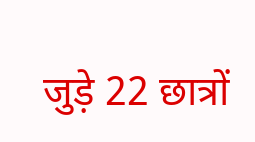जुड़े 22 छात्रों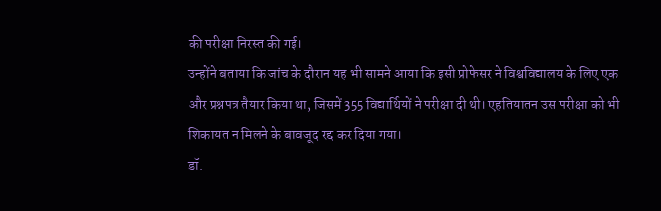की परीक्षा निरस्त की गई।
उन्होंने बताया कि जांच के दौरान यह भी सामने आया कि इसी प्रोफेसर ने विश्वविद्यालय के लिए एक और प्रश्नपत्र तैयार किया था, जिसमें 355 विद्यार्थियों ने परीक्षा दी थी। एहतियातन उस परीक्षा को भी शिकायत न मिलने के बावजूद रद्द कर दिया गया।
डॉ.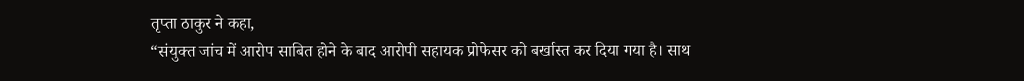तृप्ता ठाकुर ने कहा,
“संयुक्त जांच में आरोप साबित होने के बाद आरोपी सहायक प्रोफेसर को बर्खास्त कर दिया गया है। साथ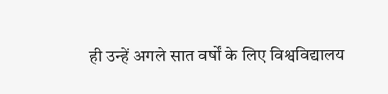ही उन्हें अगले सात वर्षों के लिए विश्वविद्यालय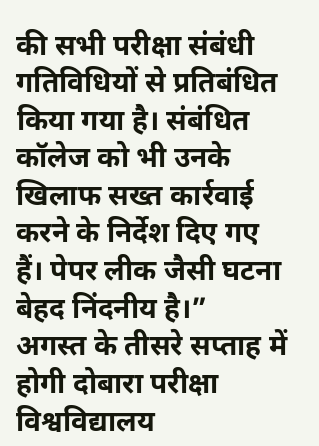की सभी परीक्षा संबंधी गतिविधियों से प्रतिबंधित किया गया है। संबंधित कॉलेज को भी उनके खिलाफ सख्त कार्रवाई करने के निर्देश दिए गए हैं। पेपर लीक जैसी घटना बेहद निंदनीय है।”
अगस्त के तीसरे सप्ताह में होगी दोबारा परीक्षा
विश्वविद्यालय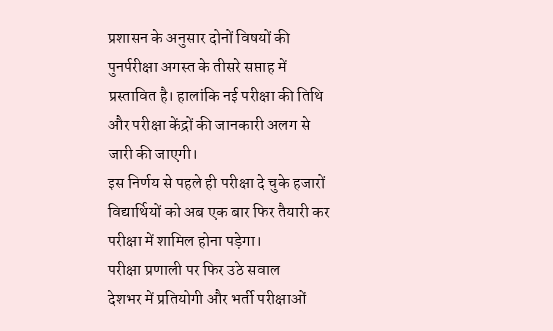प्रशासन के अनुसार दोनों विषयों की पुनर्परीक्षा अगस्त के तीसरे सप्ताह में प्रस्तावित है। हालांकि नई परीक्षा की तिथि और परीक्षा केंद्रों की जानकारी अलग से जारी की जाएगी।
इस निर्णय से पहले ही परीक्षा दे चुके हजारों विद्यार्थियों को अब एक बार फिर तैयारी कर परीक्षा में शामिल होना पड़ेगा।
परीक्षा प्रणाली पर फिर उठे सवाल
देशभर में प्रतियोगी और भर्ती परीक्षाओं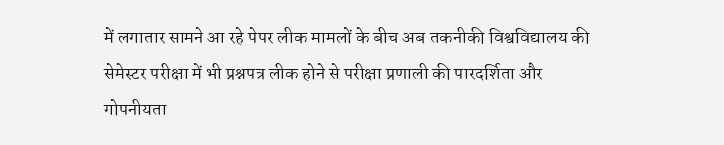में लगातार सामने आ रहे पेपर लीक मामलों के बीच अब तकनीकी विश्वविद्यालय की सेमेस्टर परीक्षा में भी प्रश्नपत्र लीक होने से परीक्षा प्रणाली की पारदर्शिता और गोपनीयता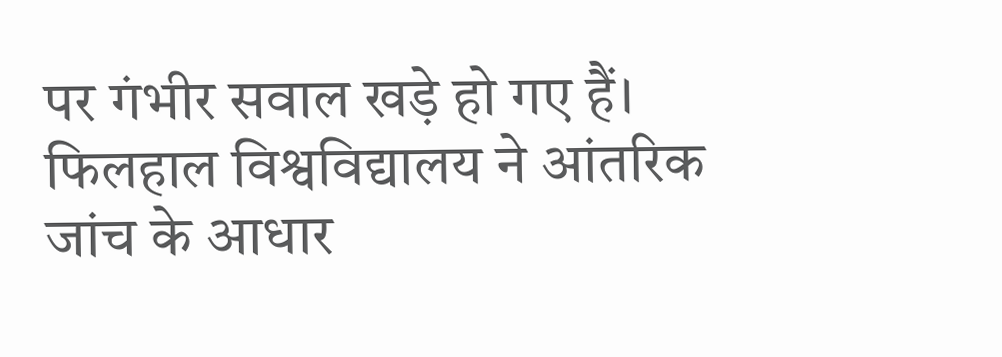पर गंभीर सवाल खड़े हो गए हैं।
फिलहाल विश्वविद्यालय ने आंतरिक जांच के आधार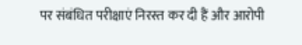पर संबंधित परीक्षाएं निरस्त कर दी हैं और आरोपी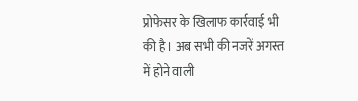प्रोफेसर के खिलाफ कार्रवाई भी की है। अब सभी की नजरें अगस्त में होने वाली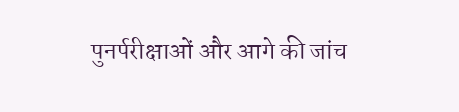पुनर्परीक्षाओं और आगे की जांच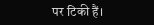पर टिकी हैं।